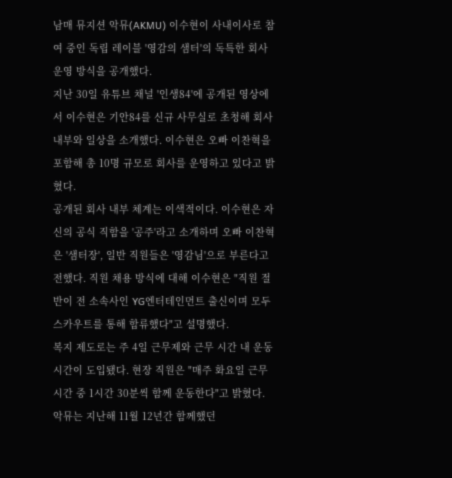남매 뮤지션 악뮤(AKMU) 이수현이 사내이사로 참여 중인 독립 레이블 '영감의 샘터'의 독특한 회사 운영 방식을 공개했다.
지난 30일 유튜브 채널 '인생84'에 공개된 영상에서 이수현은 기안84를 신규 사무실로 초청해 회사 내부와 일상을 소개했다. 이수현은 오빠 이찬혁을 포함해 총 10명 규모로 회사를 운영하고 있다고 밝혔다.
공개된 회사 내부 체계는 이색적이다. 이수현은 자신의 공식 직함을 '공주'라고 소개하며 오빠 이찬혁은 '샘터장', 일반 직원들은 '영감님'으로 부른다고 전했다. 직원 채용 방식에 대해 이수현은 "직원 절반이 전 소속사인 YG엔터테인먼트 출신이며 모두 스카우트를 통해 합류했다"고 설명했다.
복지 제도로는 주 4일 근무제와 근무 시간 내 운동 시간이 도입됐다. 현장 직원은 "매주 화요일 근무 시간 중 1시간 30분씩 함께 운동한다"고 밝혔다.
악뮤는 지난해 11월 12년간 함께했던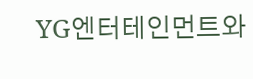YG엔터테인먼트와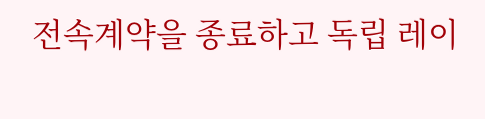전속계약을 종료하고 독립 레이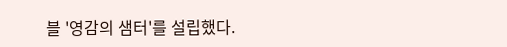블 '영감의 샘터'를 설립했다.